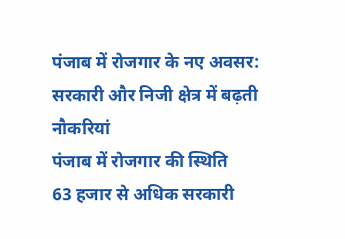पंजाब में रोजगार के नए अवसर: सरकारी और निजी क्षेत्र में बढ़ती नौकरियां
पंजाब में रोजगार की स्थिति
63 हजार से अधिक सरकारी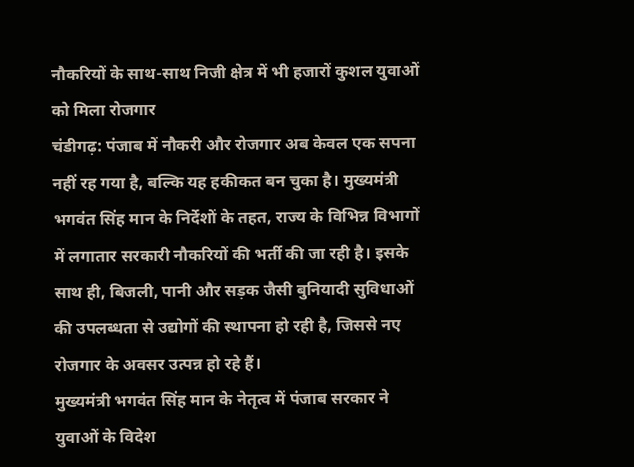नौकरियों के साथ-साथ निजी क्षेत्र में भी हजारों कुशल युवाओं को मिला रोजगार
चंडीगढ़: पंजाब में नौकरी और रोजगार अब केवल एक सपना नहीं रह गया है, बल्कि यह हकीकत बन चुका है। मुख्यमंत्री भगवंत सिंह मान के निर्देशों के तहत, राज्य के विभिन्न विभागों में लगातार सरकारी नौकरियों की भर्ती की जा रही है। इसके साथ ही, बिजली, पानी और सड़क जैसी बुनियादी सुविधाओं की उपलब्धता से उद्योगों की स्थापना हो रही है, जिससे नए रोजगार के अवसर उत्पन्न हो रहे हैं।
मुख्यमंत्री भगवंत सिंह मान के नेतृत्व में पंजाब सरकार ने युवाओं के विदेश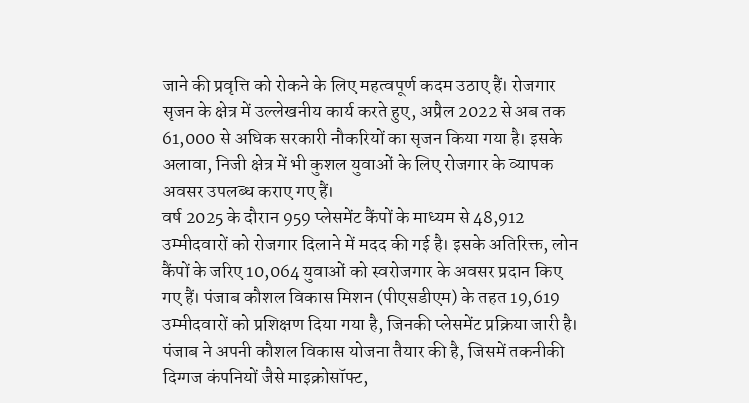जाने की प्रवृत्ति को रोकने के लिए महत्वपूर्ण कदम उठाए हैं। रोजगार सृजन के क्षेत्र में उल्लेखनीय कार्य करते हुए, अप्रैल 2022 से अब तक 61,000 से अधिक सरकारी नौकरियों का सृजन किया गया है। इसके अलावा, निजी क्षेत्र में भी कुशल युवाओं के लिए रोजगार के व्यापक अवसर उपलब्ध कराए गए हैं।
वर्ष 2025 के दौरान 959 प्लेसमेंट कैंपों के माध्यम से 48,912 उम्मीदवारों को रोजगार दिलाने में मदद की गई है। इसके अतिरिक्त, लोन कैंपों के जरिए 10,064 युवाओं को स्वरोजगार के अवसर प्रदान किए गए हैं। पंजाब कौशल विकास मिशन (पीएसडीएम) के तहत 19,619 उम्मीदवारों को प्रशिक्षण दिया गया है, जिनकी प्लेसमेंट प्रक्रिया जारी है।
पंजाब ने अपनी कौशल विकास योजना तैयार की है, जिसमें तकनीकी दिग्गज कंपनियों जैसे माइक्रोसॉफ्ट,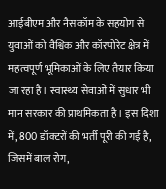आईबीएम और नैसकॉम के सहयोग से युवाओं को वैश्विक और कॉरपोरेट क्षेत्र में महत्वपूर्ण भूमिकाओं के लिए तैयार किया जा रहा है। स्वास्थ्य सेवाओं में सुधार भी मान सरकार की प्राथमिकता है। इस दिशा में, 800 डॉक्टरों की भर्ती पूरी की गई है, जिसमें बाल रोग,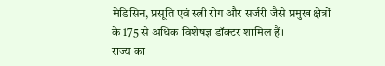मेडिसिन, प्रसूति एवं स्त्री रोग और सर्जरी जैसे प्रमुख क्षेत्रों के 175 से अधिक विशेषज्ञ डॉक्टर शामिल हैं।
राज्य का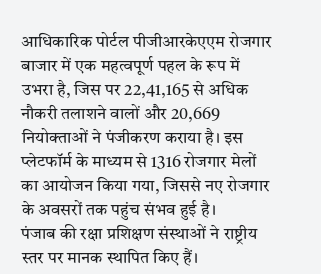आधिकारिक पोर्टल पीजीआरकेएएम रोजगार बाजार में एक महत्वपूर्ण पहल के रूप में उभरा है, जिस पर 22,41,165 से अधिक नौकरी तलाशने वालों और 20,669 नियोक्ताओं ने पंजीकरण कराया है। इस प्लेटफॉर्म के माध्यम से 1316 रोजगार मेलों का आयोजन किया गया, जिससे नए रोजगार के अवसरों तक पहुंच संभव हुई है।
पंजाब की रक्षा प्रशिक्षण संस्थाओं ने राष्ट्रीय स्तर पर मानक स्थापित किए हैं।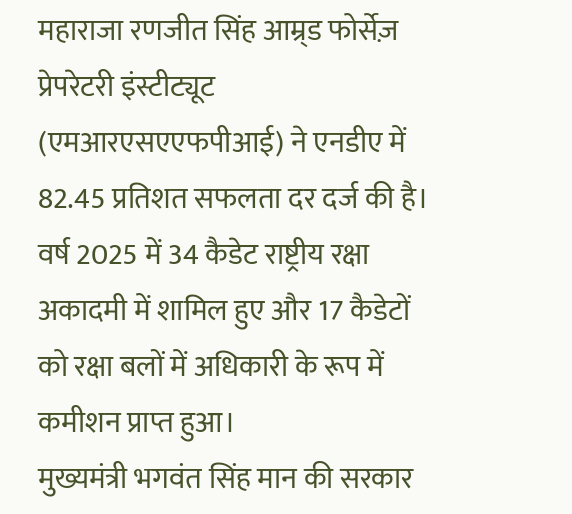महाराजा रणजीत सिंह आम्र्ड फोर्सेज़ प्रेपरेटरी इंस्टीट्यूट (एमआरएसएएफपीआई) ने एनडीए में 82.45 प्रतिशत सफलता दर दर्ज की है। वर्ष 2025 में 34 कैडेट राष्ट्रीय रक्षा अकादमी में शामिल हुए और 17 कैडेटों को रक्षा बलों में अधिकारी के रूप में कमीशन प्राप्त हुआ।
मुख्यमंत्री भगवंत सिंह मान की सरकार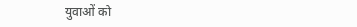युवाओं को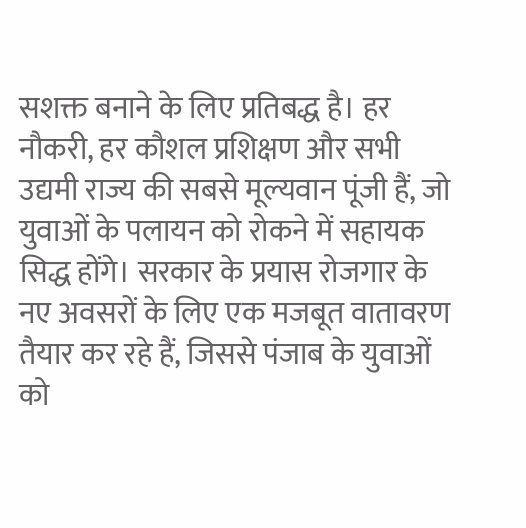सशक्त बनाने के लिए प्रतिबद्ध है। हर नौकरी, हर कौशल प्रशिक्षण और सभी उद्यमी राज्य की सबसे मूल्यवान पूंजी हैं, जो युवाओं के पलायन को रोकने में सहायक सिद्ध होंगे। सरकार के प्रयास रोजगार के नए अवसरों के लिए एक मजबूत वातावरण तैयार कर रहे हैं, जिससे पंजाब के युवाओं को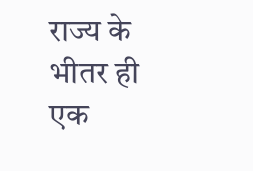राज्य के भीतर ही एक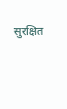सुरक्षित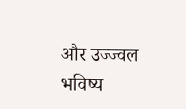और उज्ज्वल भविष्य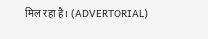मिल रहा है। (ADVERTORIAL)